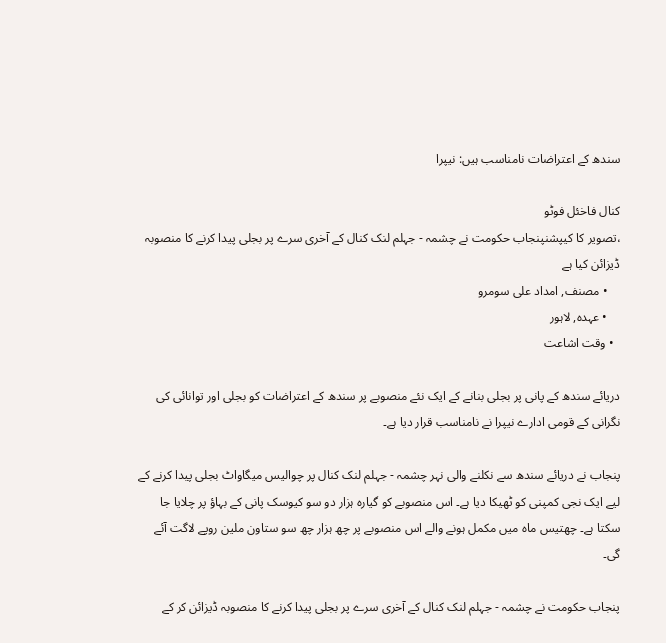سندھ کے اعتراضات نامناسب ہیں: نیپرا

کنال فاخئل فوٹو
،تصویر کا کیپشنپنجاب حکومت نے چشمہ - جہلم لنک کنال کے آخری سرے پر بجلی پیدا کرنے کا منصوبہ ڈیزائن کیا ہے
    • مصنف, امداد علی سومرو
    • عہدہ, لاہور
  • وقت اشاعت

دریائے سندھ کے پانی پر بجلی بنانے کے ایک نئے منصوبے پر سندھ کے اعتراضات کو بجلی اور توانائی کی نگرانی کے قومی ادارے نیپرا نے نامناسب قرار دیا ہے۔

پنجاب نے دریائے سندھ سے نکلنے والی نہر چشمہ - جہلم لنک کنال پر چوالیس میگاواٹ بجلی پیدا کرنے کے لیے ایک نجی کمپنی کو ٹھیکا دیا ہے۔ اس منصوبے کو گیارہ ہزار دو سو کیوسک پانی کے بہاؤ پر چلایا جا سکتا ہے۔ چھتیس ماہ میں مکمل ہونے والے اس منصوبے پر چھ ہزار چھ سو ستاون ملین روپے لاگت آئے گی۔

پنجاب حکومت نے چشمہ - جہلم لنک کنال کے آخری سرے پر بجلی پیدا کرنے کا منصوبہ ڈیزائن کر کے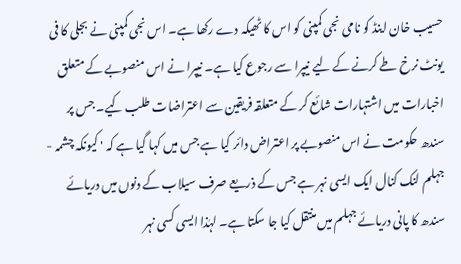حسیب خان اینڈ کو نامی نجی کمپنی کو اس کا ٹھیکہ دے رکھا ہے۔ اس نجی کمپنی نے بجلی کا فی یونٹ نرخ طے کرنے کے لیے نیپرا سے رجوع کیا ہے۔ نیپرا نے اس منصوبے کے متعلق اخبارات میں اشتہارات شائع کر کے متعلقہ فریقین سے اعتراضات طلب کیے۔ جس پر سندھ حکومت نے اس منصوبے پر اعتراض دائر کیا ہے جس میں کہا گیا ہے کہ ' کیونکہ چشمہ - جہلم لنک کنال ایک ایسی نہر ہے جس کے ذریعے صرف سیلاب کے دنوں میں دریائے سندھ کا پانی دریائے جہلم میں منتقل کیا جا سکتا ہے۔ لہٰذا ایسی کسی نہر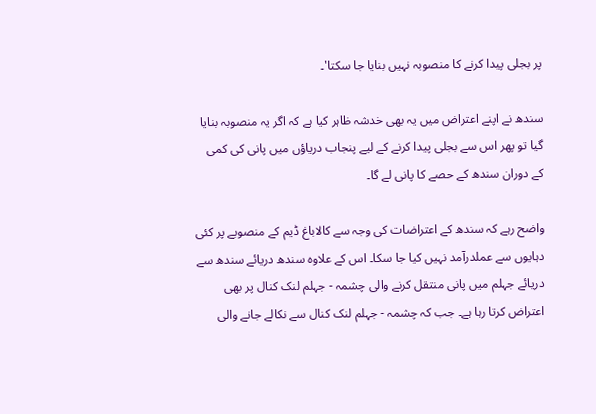پر بجلی پیدا کرنے کا منصوبہ نہیں بنایا جا سکتا'۔

سندھ نے اپنے اعتراض میں یہ بھی خدشہ ظاہر کیا ہے کہ اگر یہ منصوبہ بنایا گیا تو پھر اس سے بجلی پیدا کرنے کے لیے پنجاب دریاؤں میں پانی کی کمی کے دوران سندھ کے حصے کا پانی لے گا۔

واضح رہے کہ سندھ کے اعتراضات کی وجہ سے کالاباغ ڈیم کے منصوبے پر کئی دہایوں سے عملدرآمد نہیں کیا جا سکا۔ اس کے علاوہ سندھ دریائے سندھ سے دریائے جہلم میں پانی منتقل کرنے والی چشمہ - جہلم لنک کنال پر بھی اعتراض کرتا رہا ہے۔ جب کہ چشمہ - جہلم لنک کنال سے نکالے جانے والی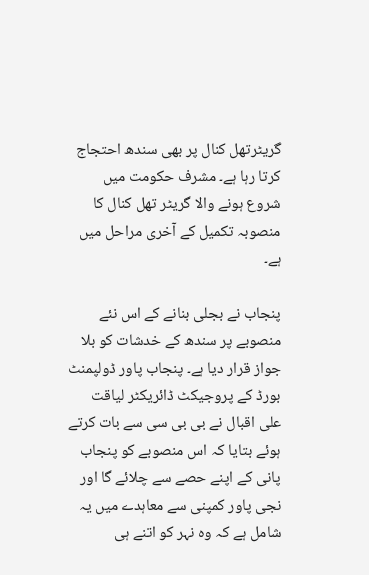گریٹرتھل کنال پر بھی سندھ احتجاج کرتا رہا ہے۔ مشرف حکومت میں شروع ہونے والا گریٹر تھل کنال کا منصوبہ تکمیل کے آخری مراحل میں ہے۔

پنجاب نے بجلی بنانے کے اس نئے منصوبے پر سندھ کے خدشات کو بلا جواز قرار دیا ہے۔ پنجاب پاور ڈولپمنٹ بورڈ کے پروجیکٹ ڈائریکٹر لیاقت علی اقبال نے بی بی سی سے بات کرتے ہوئے بتایا کہ اس منصوبے کو پنجاب پانی کے اپنے حصے سے چلائے گا اور نجی پاور کمپنی سے معاہدے میں یہ شامل ہے کہ وہ نہر کو اتنے ہی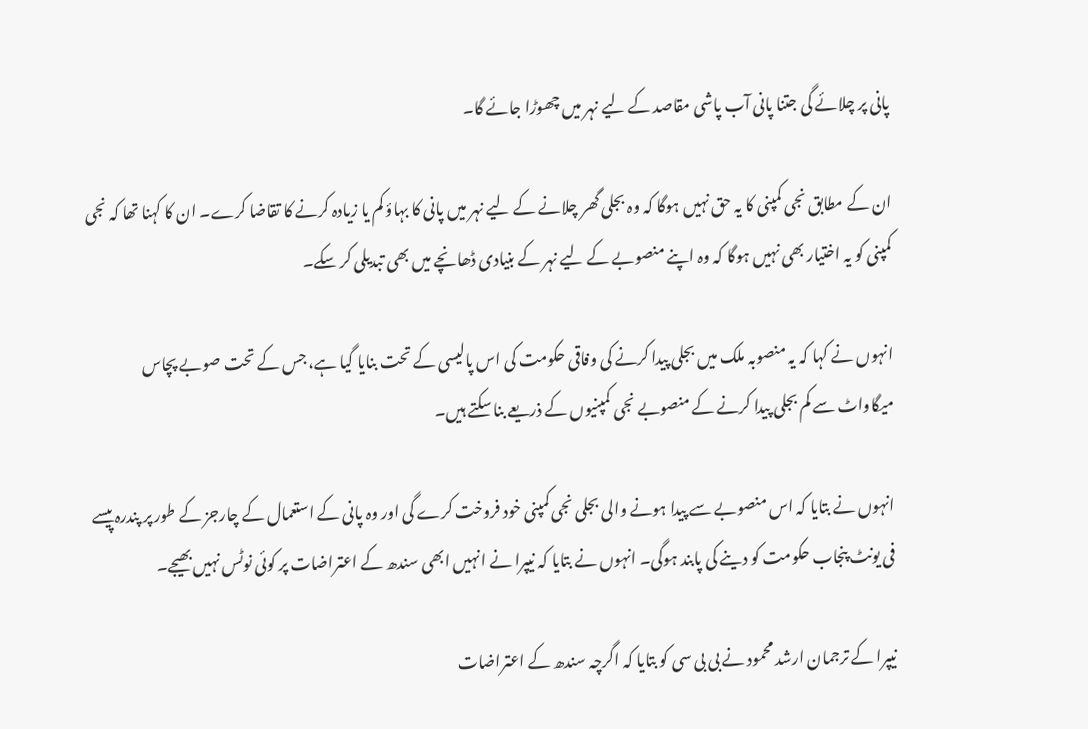پانی پر چلائے گی جتنا پانی آب پاشی مقاصد کے لیے نہر میں چھوڑا جائے گا۔

ان کے مطابق نجی کمپنی کا یہ حق نہیں ہوگا کہ وہ بجلی گھر چلانے کے لیے نہر میں پانی کا بہاؤ کم یا زیادہ کرنے کا تقاضا کرے۔ ان کا کہنا تھا کہ نجی کمپنی کو یہ اختیار بھی نہیں ہوگا کہ وہ اپنے منصوبے کے لیے نہر کے بنیادی ڈھانچے میں بھی تبدیلی کر سکے۔

انہوں نے کہا کہ یہ منصوبہ ملک میں بجلی پیدا کرنے کی وفاقی حکومت کی اس پالیسی کے تحت بنایا گیا ہے، جس کے تحت صوبے پچاس میگاواٹ سے کم بجلی پیدا کرنے کے منصوبے نجی کمپنیوں کے ذریعے بنا سکتے ہیں۔

انہوں نے بتایا کہ اس منصوبے سے پیدا ہونے والی بجلی نجی کمپنی خود فروخت کرے گی اور وہ پانی کے استعمال کے چارجز کے طور پر پندرہ پیسے فی یونٹ پنجاب حکومت کو دینے کی پابند ہوگی۔ انہوں نے بتایا کہ نیپرا نے انہیں ابھی سندھ کے اعتراضات پر کوئی نوٹس نہیں بھیجے۔

نیپرا کے ترجمان ارشد محمود نے بی بی سی کو بتایا کہ اگرچہ سندھ کے اعتراضات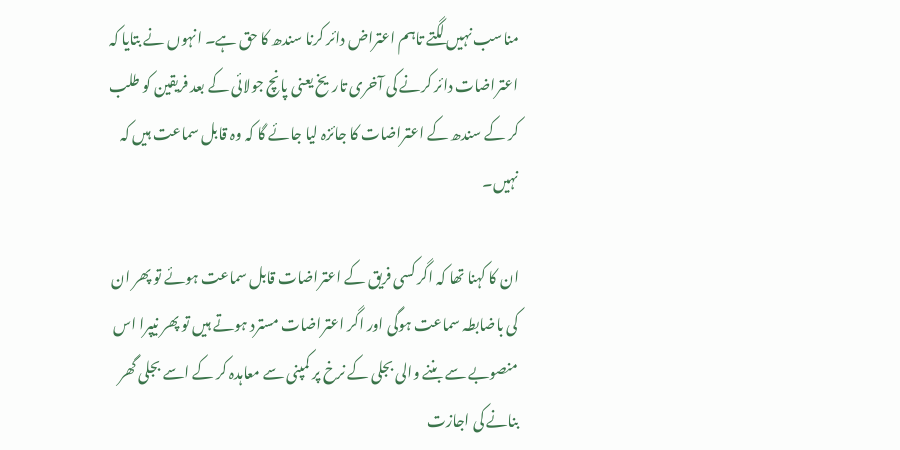مناسب نہیں لگتے تاہم اعتراض دائر کرنا سندھ کا حق ہے۔ انہوں نے بتایا کہ اعتراضات دائر کرنے کی آخری تاریخ یعنی پانچ جولائی کے بعد فریقین کو طلب کر کے سندھ کے اعتراضات کا جائزہ لیا جائے گا کہ وہ قابل سماعت ہیں کہ نہیں۔

ان کا کہنا تھا کہ اگر کسی فریق کے اعتراضات قابل سماعت ہوئے تو پھر ان کی باضابطہ سماعت ہوگی اور اگر اعتراضات مسترد ہوتے ہیں تو پھر نیپرا اس منصوبے سے بننے والی بجلی کے نرخ پر کمپنی سے معاہدہ کر کے اسے بجلی گھر بنانے کی اجازت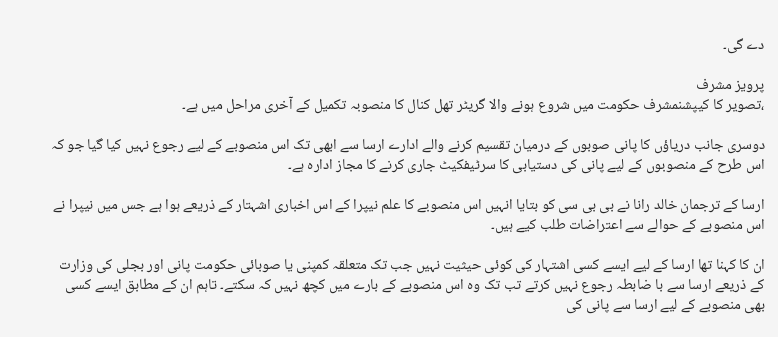دے گی۔

پرویز مشرف
،تصویر کا کیپشنمشرف حکومت میں شروع ہونے والا گریٹر تھل کنال کا منصوبہ تکمیل کے آخری مراحل میں ہے۔

دوسری جانب دریاؤں کا پانی صوبوں کے درمیان تقسیم کرنے والے ادارے ارسا سے ابھی تک اس منصوبے کے لیے رجوع نہیں کیا گیا جو کہ اس طرح کے منصوبوں کے لیے پانی کی دستیابی کا سرٹیفکیٹ جاری کرنے کا مجاز ادارہ ہے۔

ارسا کے ترجمان خالد رانا نے بی بی سی کو بتایا انہیں اس منصوبے کا علم نیپرا کے اس اخباری اشہتار کے ذریعے ہوا ہے جس میں نیپرا نے اس منصوبے کے حوالے سے اعتراضات طلب کیے ہیں۔

ان کا کہنا تھا ارسا کے لیے ایسے کسی اشتہار کی کوئی حیثیت نہیں جب تک متعلقہ کمپنی یا صوبائی حکومت پانی اور بجلی کی وزارت کے ذریعے ارسا سے با ضابطہ رجوع نہیں کرتے تب تک وہ اس منصوبے کے بارے میں کچھ نہیں کہ سکتے۔ تاہم ان کے مطابق ایسے کسی بھی منصوبے کے لیے ارسا سے پانی کی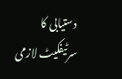دستیابی کا سرٹیفکیٹ لازمی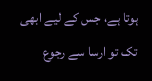ہوتا ہے، جس کے لیے ابھی تک تو ارسا سے رجوع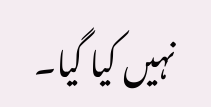نہیں کیا گیا۔